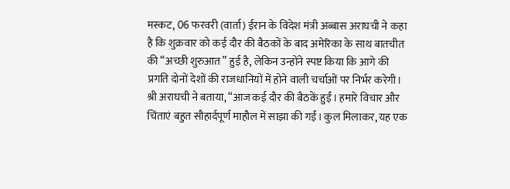मस्कट, 06 फरवरी (वार्ता) ईरान के विदेश मंत्री अब्बास अराघची ने कहा है कि शुक्रवार को कई दौर की बैठकों के बाद अमेरिका के साथ बातचीत की “अच्छी शुरुआत” हुई है, लेकिन उन्होंने स्पष्ट किया कि आगे की प्रगति दोनों देशों की राजधानियों में होने वाली चर्चाओं पर निर्भर करेगी।
श्री अराघची ने बताया, “आज कई दौर की बैठकें हुईं। हमारे विचार और चिंताएं बहुत सौहार्दपूर्ण माहौल में साझा की गईं। कुल मिलाकर, यह एक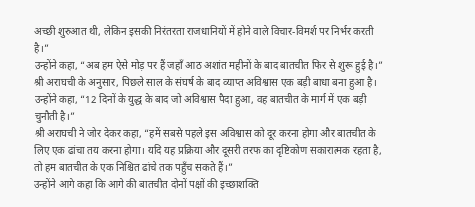अच्छी शुरुआत थी, लेकिन इसकी निरंतरता राजधानियों में होने वाले विचार-विमर्श पर निर्भर करती है।”
उन्होंने कहा, “अब हम ऐसे मोड़ पर हैं जहाँ आठ अशांत महीनों के बाद बातचीत फिर से शुरू हुई है।” श्री अराघची के अनुसार, पिछले साल के संघर्ष के बाद व्याप्त अविश्वास एक बड़ी बाधा बना हुआ है। उन्होंने कहा, “12 दिनों के युद्ध के बाद जो अविश्वास पैदा हुआ, वह बातचीत के मार्ग में एक बड़ी चुनौती है।”
श्री अराघची ने जोर देकर कहा, “हमें सबसे पहले इस अविश्वास को दूर करना होगा और बातचीत के लिए एक ढांचा तय करना होगा। यदि यह प्रक्रिया और दूसरी तरफ का दृष्टिकोण सकारात्मक रहता है, तो हम बातचीत के एक निश्चित ढांचे तक पहुँच सकते हैं।”
उन्होंने आगे कहा कि आगे की बातचीत दोनों पक्षों की इच्छाशक्ति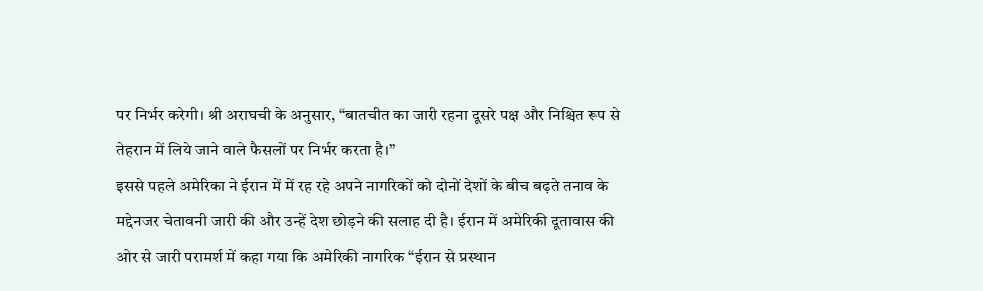पर निर्भर करेगी। श्री अराघची के अनुसार, “बातचीत का जारी रहना दूसरे पक्ष और निश्चित रूप से तेहरान में लिये जाने वाले फैसलों पर निर्भर करता है।”
इससे पहले अमेरिका ने ईरान में में रह रहे अपने नागरिकों को दोनों देशों के बीच बढ़ते तनाव के मद्देनजर चेतावनी जारी की और उन्हें देश छोड़ने की सलाह दी है। ईरान में अमेरिकी दूतावास की ओर से जारी परामर्श में कहा गया कि अमेरिकी नागरिक “ईरान से प्रस्थान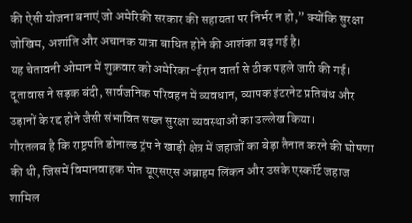की ऐसी योजना बनाएं जो अमेरिकी सरकार की सहायता पर निर्भर न हो,” क्योंकि सुरक्षा जोखिम, अशांति और अचानक यात्रा बाधित होने की आशंका बढ़ गई है।
यह चेतावनी ओमान में शुक्रवार को अमेरिका-ईरान वार्ता से ठीक पहले जारी की गई। दूतावास ने सड़क बंदी, सार्वजनिक परिवहन में व्यवधान, व्यापक इंटरनेट प्रतिबंध और उड़ानों के रद्द होने जैसी संभावित सख्त सुरक्षा व्यवस्थाओं का उल्लेख किया।
गौरतलब है कि राष्ट्रपति डोनाल्ड ट्रंप ने खाड़ी क्षेत्र में जहाजों का बेड़ा तैनात करने की घोषणा की थी, जिसमें विमानवाहक पोत यूएसएस अब्राहम लिंकन और उसके एस्कॉर्ट जहाज शामिल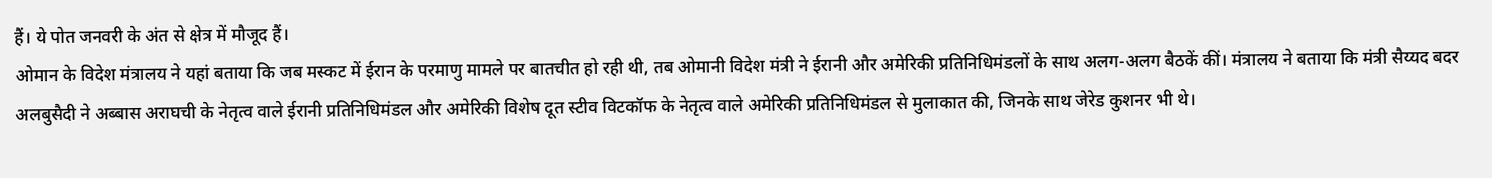हैं। ये पोत जनवरी के अंत से क्षेत्र में मौजूद हैं।
ओमान के विदेश मंत्रालय ने यहां बताया कि जब मस्कट में ईरान के परमाणु मामले पर बातचीत हो रही थी, तब ओमानी विदेश मंत्री ने ईरानी और अमेरिकी प्रतिनिधिमंडलों के साथ अलग-अलग बैठकें कीं। मंत्रालय ने बताया कि मंत्री सैय्यद बदर अलबुसैदी ने अब्बास अराघची के नेतृत्व वाले ईरानी प्रतिनिधिमंडल और अमेरिकी विशेष दूत स्टीव विटकॉफ के नेतृत्व वाले अमेरिकी प्रतिनिधिमंडल से मुलाकात की, जिनके साथ जेरेड कुशनर भी थे।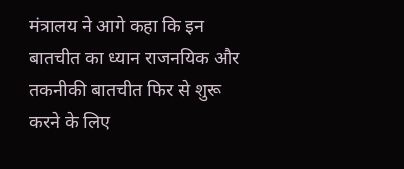मंत्रालय ने आगे कहा कि इन बातचीत का ध्यान राजनयिक और तकनीकी बातचीत फिर से शुरू करने के लिए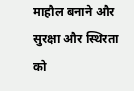माहौल बनाने और सुरक्षा और स्थिरता को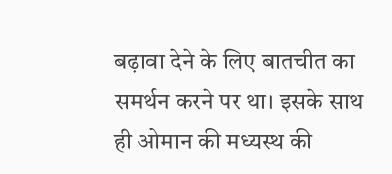बढ़ावा देने के लिए बातचीत का समर्थन करने पर था। इसके साथ ही ओमान की मध्यस्थ की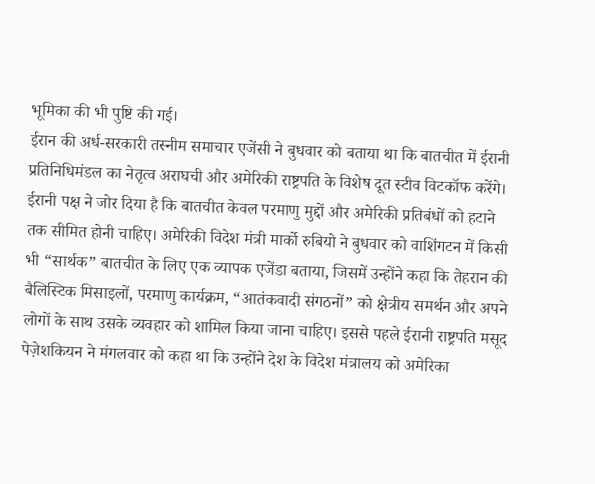भूमिका की भी पुष्टि की गई।
ईरान की अर्ध-सरकारी तस्नीम समाचार एजेंसी ने बुधवार को बताया था कि बातचीत में ईरानी प्रतिनिधिमंडल का नेतृत्व अराघची और अमेरिकी राष्ट्रपति के विशेष दूत स्टीव विटकॉफ करेंगे।
ईरानी पक्ष ने जोर दिया है कि बातचीत केवल परमाणु मुद्दों और अमेरिकी प्रतिबंधों को हटाने तक सीमित होनी चाहिए। अमेरिकी विदेश मंत्री मार्को रुबियो ने बुधवार को वाशिंगटन में किसी भी “सार्थक” बातचीत के लिए एक व्यापक एजेंडा बताया, जिसमें उन्होंने कहा कि तेहरान की बैलिस्टिक मिसाइलों, परमाणु कार्यक्रम, “आतंकवादी संगठनों” को क्षेत्रीय समर्थन और अपने लोगों के साथ उसके व्यवहार को शामिल किया जाना चाहिए। इससे पहले ईरानी राष्ट्रपति मसूद पेज़ेशकियन ने मंगलवार को कहा था कि उन्होंने देश के विदेश मंत्रालय को अमेरिका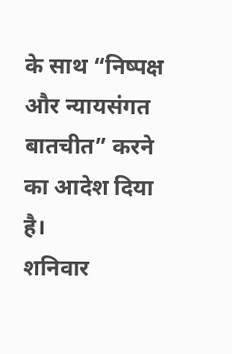के साथ “निष्पक्ष और न्यायसंगत बातचीत” करने का आदेश दिया है।
शनिवार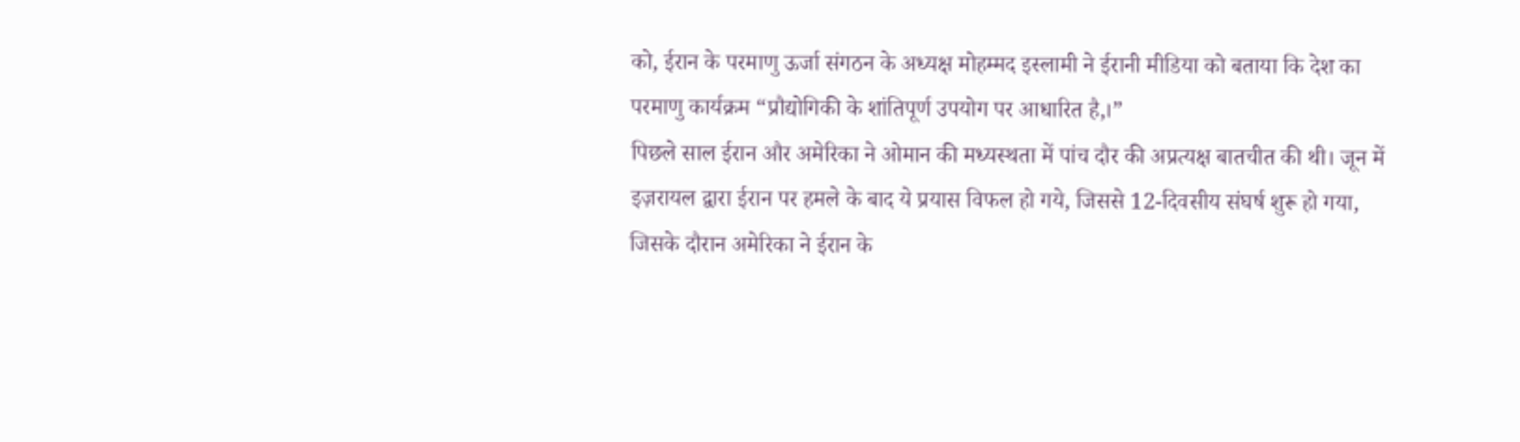को, ईरान के परमाणु ऊर्जा संगठन के अध्यक्ष मोहम्मद इस्लामी ने ईरानी मीडिया को बताया कि देश का परमाणु कार्यक्रम “प्रौद्योगिकी के शांतिपूर्ण उपयोग पर आधारित है,।”
पिछले साल ईरान और अमेरिका ने ओमान की मध्यस्थता में पांच दौर की अप्रत्यक्ष बातचीत की थी। जून में इज़रायल द्वारा ईरान पर हमले के बाद ये प्रयास विफल हो गये, जिससे 12-दिवसीय संघर्ष शुरू हो गया, जिसके दौरान अमेरिका ने ईरान के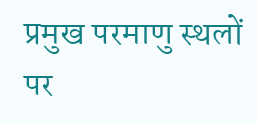प्रमुख परमाणु स्थलों पर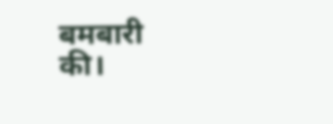बमबारी की।